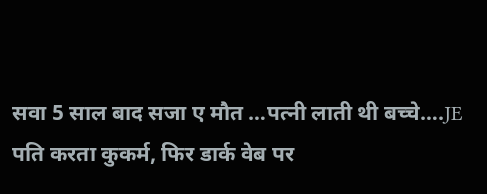सवा 5 साल बाद सजा ए मौत …पत्नी लाती थी बच्चे….JE पति करता कुकर्म, फिर डार्क वेब पर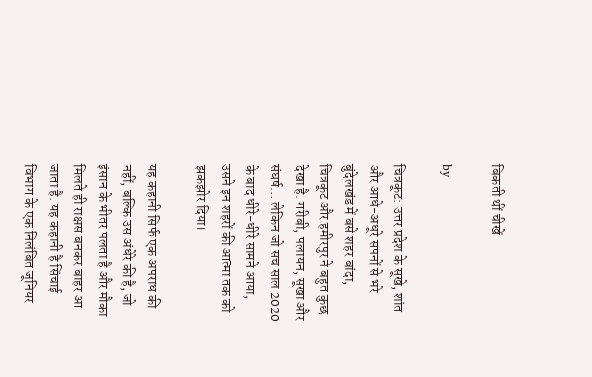बिकती थीं चीखें

by

चित्रकूट: उत्तर प्रदेश के सूखे, शांत और आधे-अधूरे सपनों से भरे बुंदेलखंड में बसे शहर बांदा, चित्रकूट और हमीरपुर ने बहुत कुछ देखा है. गरीबी, पलायन, सूखा और संघर्ष… लेकिन जो सच साल 2020 के बाद धीरे-धीरे सामने आया, उसने इन शहरों की आत्मा तक को झकझोर दिया।

यह कहानी सिर्फ एक अपराध की नहीं, बल्कि उस अंधेरे की है, जो इंसान के भीतर पलता है और मौका मिलते ही राक्षस बनकर बाहर आ जाता है. यह कहानी है सिंचाई विभाग के एक निलंबित जूनियर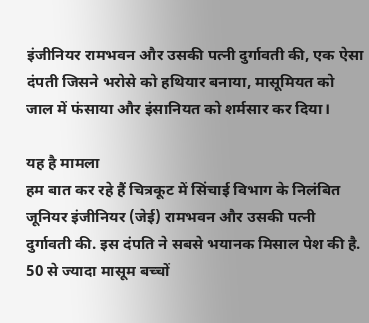इंजीनियर रामभवन और उसकी पत्नी दुर्गावती की, एक ऐसा दंपती जिसने भरोसे को हथियार बनाया, मासूमियत को जाल में फंसाया और इंसानियत को शर्मसार कर दिया।

यह है मामला
हम बात कर रहे हैं चित्रकूट में सिंचाई विभाग के निलंबित जूनियर इंजीनियर (जेई) रामभवन और उसकी पत्नी दुर्गावती की. इस दंपति ने सबसे भयानक मिसाल पेश की है. 50 से ज्यादा मासूम बच्चों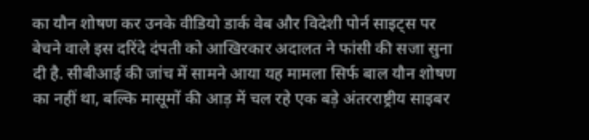का यौन शोषण कर उनके वीडियो डार्क वेब और विदेशी पोर्न साइट्स पर बेचने वाले इस दरिंदे दंपती को आखिरकार अदालत ने फांसी की सजा सुना दी है. सीबीआई की जांच में सामने आया यह मामला सिर्फ बाल यौन शोषण का नहीं था, बल्कि मासूमों की आड़ में चल रहे एक बड़े अंतरराष्ट्रीय साइबर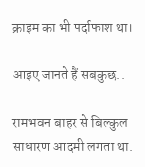क्राइम का भी पर्दाफाश था।

आइए जानते हैं सबकुछ..

रामभवन बाहर से बिल्कुल साधारण आदमी लगता था.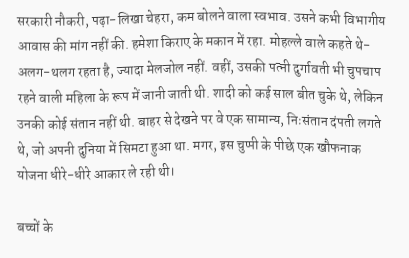सरकारी नौकरी, पढ़ा-लिखा चेहरा, कम बोलने वाला स्वभाव. उसने कभी विभागीय आवास की मांग नहीं की. हमेशा किराए के मकान में रहा. मोहल्ले वाले कहते थे- अलग-थलग रहता है, ज्यादा मेलजोल नहीं. वहीं, उसकी पत्नी दुर्गावती भी चुपचाप रहने वाली महिला के रूप में जानी जाती थी. शादी को कई साल बीत चुके थे, लेकिन उनकी कोई संतान नहीं थी. बाहर से देखने पर वे एक सामान्य, निःसंतान दंपती लगते थे, जो अपनी दुनिया में सिमटा हुआ था. मगर, इस चुप्पी के पीछे एक खौफनाक योजना धीरे-धीरे आकार ले रही थी।

बच्चों के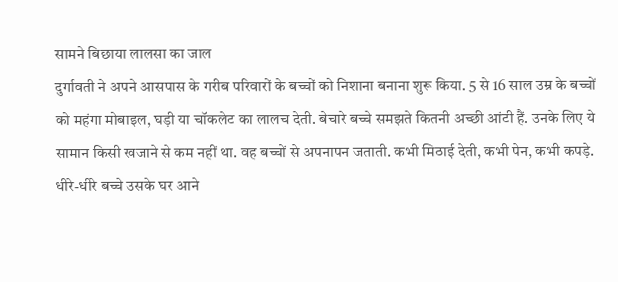सामने बिछाया लालसा का जाल
दुर्गावती ने अपने आसपास के गरीब परिवारों के बच्चों को निशाना बनाना शुरू किया. 5 से 16 साल उम्र के बच्चों को महंगा मोबाइल, घड़ी या चॉकलेट का लालच देती. बेचारे बच्चे समझते कितनी अच्छी आंटी हैं. उनके लिए ये सामान किसी खजाने से कम नहीं था. वह बच्चों से अपनापन जताती. कभी मिठाई देती, कभी पेन, कभी कपड़े. धीरे-धीरे बच्चे उसके घर आने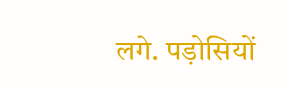लगे. पड़ोसियों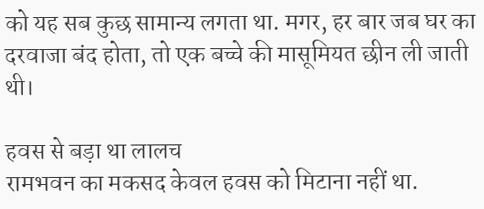को यह सब कुछ सामान्य लगता था. मगर, हर बार जब घर का दरवाजा बंद होता, तो एक बच्चे की मासूमियत छीन ली जाती थी।

हवस से बड़ा था लालच
रामभवन का मकसद केवल हवस को मिटाना नहीं था.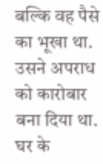बल्कि वह पैसे का भूखा था. उसने अपराध को कारोबार बना दिया था. घर के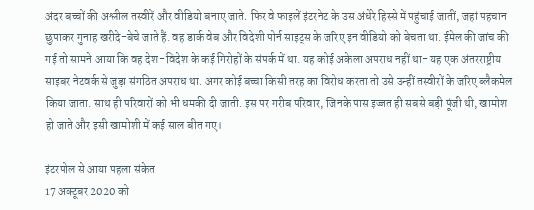अंदर बच्चों की अश्लील तस्वीरें और वीडियो बनाए जाते. फिर वे फाइलें इंटरनेट के उस अंधेरे हिस्से में पहुंचाई जातीं, जहां पहचान छुपाकर गुनाह खरीदे-बेचे जाते हैं. वह डार्क वेब और विदेशी पोर्न साइट्स के जरिए इन वीडियो को बेचता था. ईमेल की जांच की गई तो सामने आया कि वह देश-विदेश के कई गिरोहों के संपर्क में था. यह कोई अकेला अपराध नहीं था- यह एक अंतरराष्ट्रीय साइबर नेटवर्क से जुड़ा संगठित अपराध था. अगर कोई बच्चा किसी तरह का विरोध करता तो उसे उन्हीं तस्वीरों के जरिए ब्लैकमेल किया जाता. साथ ही परिवारों को भी धमकी दी जाती. इस पर गरीब परिवार, जिनके पास इज्जत ही सबसे बड़ी पूंजी थी, खामोश हो जाते और इसी खामोशी में कई साल बीत गए।

इंटरपोल से आया पहला संकेत
17 अक्टूबर 2020 को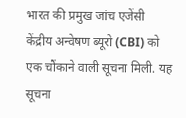भारत की प्रमुख जांच एजेंसी केंद्रीय अन्वेषण ब्यूरो (CBI) को एक चौंकाने वाली सूचना मिली. यह सूचना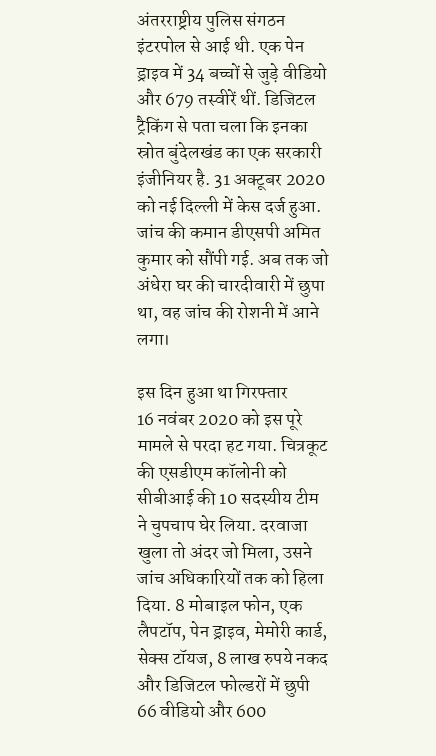अंतरराष्ट्रीय पुलिस संगठन इंटरपोल से आई थी. एक पेन ड्राइव में 34 बच्चों से जुड़े वीडियो और 679 तस्वीरें थीं. डिजिटल ट्रैकिंग से पता चला कि इनका स्रोत बुंदेलखंड का एक सरकारी इंजीनियर है. 31 अक्टूबर 2020 को नई दिल्ली में केस दर्ज हुआ. जांच की कमान डीएसपी अमित कुमार को सौंपी गई. अब तक जो अंधेरा घर की चारदीवारी में छुपा था, वह जांच की रोशनी में आने लगा।

इस दिन हुआ था गिरफ्तार
16 नवंबर 2020 को इस पूरे मामले से परदा हट गया. चित्रकूट की एसडीएम कॉलोनी को सीबीआई की 10 सदस्यीय टीम ने चुपचाप घेर लिया. दरवाजा खुला तो अंदर जो मिला, उसने जांच अधिकारियों तक को हिला दिया. 8 मोबाइल फोन, एक लैपटॉप, पेन ड्राइव, मेमोरी कार्ड, सेक्स टॉयज, 8 लाख रुपये नकद और डिजिटल फोल्डरों में छुपी 66 वीडियो और 600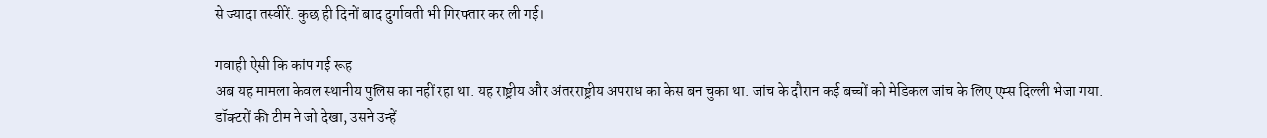से ज्यादा तस्वीरें. कुछ ही दिनों बाद दुर्गावती भी गिरफ्तार कर ली गई।

गवाही ऐसी कि कांप गई रूह
अब यह मामला केवल स्थानीय पुलिस का नहीं रहा था. यह राष्ट्रीय और अंतरराष्ट्रीय अपराध का केस बन चुका था. जांच के दौरान कई बच्चों को मेडिकल जांच के लिए एम्स दिल्ली भेजा गया. डॉक्टरों की टीम ने जो देखा, उसने उन्हें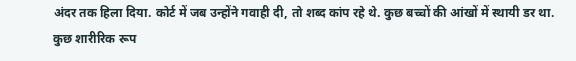अंदर तक हिला दिया. कोर्ट में जब उन्होंने गवाही दी, तो शब्द कांप रहे थे. कुछ बच्चों की आंखों में स्थायी डर था. कुछ शारीरिक रूप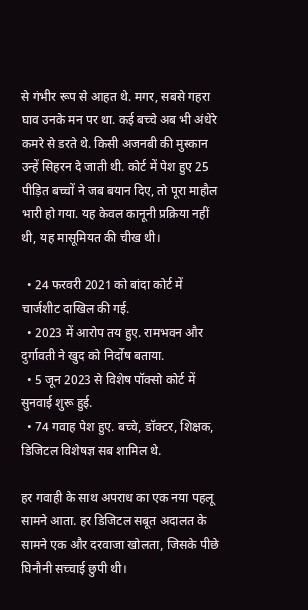से गंभीर रूप से आहत थे. मगर, सबसे गहरा घाव उनके मन पर था. कई बच्चे अब भी अंधेरे कमरे से डरते थे. किसी अजनबी की मुस्कान उन्हें सिहरन दे जाती थी. कोर्ट में पेश हुए 25 पीड़ित बच्चों ने जब बयान दिए, तो पूरा माहौल भारी हो गया. यह केवल कानूनी प्रक्रिया नहीं थी, यह मासूमियत की चीख थी।

  • 24 फरवरी 2021 को बांदा कोर्ट में चार्जशीट दाखिल की गई.
  • 2023 में आरोप तय हुए. रामभवन और दुर्गावती ने खुद को निर्दोष बताया.
  • 5 जून 2023 से विशेष पॉक्सो कोर्ट में सुनवाई शुरू हुई.
  • 74 गवाह पेश हुए. बच्चे, डॉक्टर, शिक्षक, डिजिटल विशेषज्ञ सब शामिल थे.

हर गवाही के साथ अपराध का एक नया पहलू सामने आता. हर डिजिटल सबूत अदालत के सामने एक और दरवाजा खोलता, जिसके पीछे घिनौनी सच्चाई छुपी थी।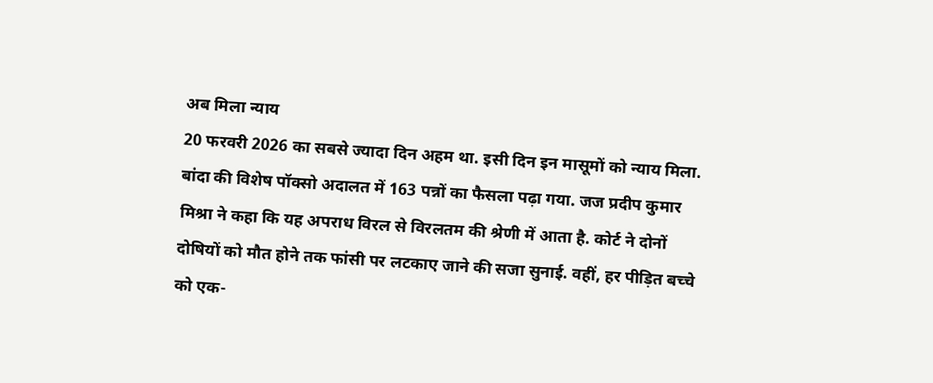अब मिला न्याय
20 फरवरी 2026 का सबसे ज्यादा दिन अहम था. इसी दिन इन मासूमों को न्याय मिला. बांदा की विशेष पॉक्सो अदालत में 163 पन्नों का फैसला पढ़ा गया. जज प्रदीप कुमार मिश्रा ने कहा कि यह अपराध विरल से विरलतम की श्रेणी में आता है. कोर्ट ने दोनों दोषियों को मौत होने तक फांसी पर लटकाए जाने की सजा सुनाई. वहीं, हर पीड़ित बच्चे को एक-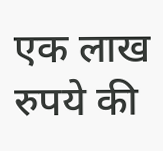एक लाख रुपये की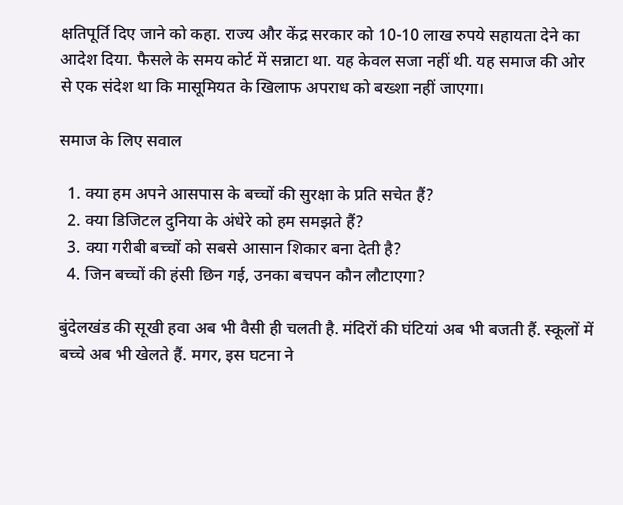क्षतिपूर्ति दिए जाने को कहा. राज्य और केंद्र सरकार को 10-10 लाख रुपये सहायता देने का आदेश दिया. फैसले के समय कोर्ट में सन्नाटा था. यह केवल सजा नहीं थी. यह समाज की ओर से एक संदेश था कि मासूमियत के खिलाफ अपराध को बख्शा नहीं जाएगा।

समाज के लिए सवाल

  1. क्या हम अपने आसपास के बच्चों की सुरक्षा के प्रति सचेत हैं?
  2. क्या डिजिटल दुनिया के अंधेरे को हम समझते हैं?
  3. क्या गरीबी बच्चों को सबसे आसान शिकार बना देती है?
  4. जिन बच्चों की हंसी छिन गई, उनका बचपन कौन लौटाएगा?

बुंदेलखंड की सूखी हवा अब भी वैसी ही चलती है. मंदिरों की घंटियां अब भी बजती हैं. स्कूलों में बच्चे अब भी खेलते हैं. मगर, इस घटना ने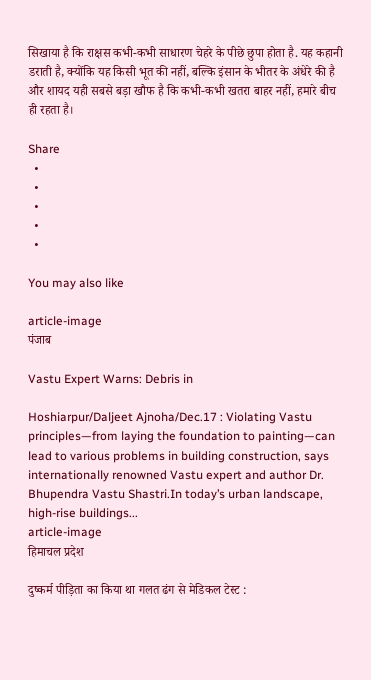सिखाया है कि राक्षस कभी-कभी साधारण चेहरे के पीछे छुपा होता है. यह कहानी डराती है, क्योंकि यह किसी भूत की नहीं, बल्कि इंसान के भीतर के अंधेरे की है और शायद यही सबसे बड़ा खौफ है कि कभी-कभी खतरा बाहर नहीं, हमारे बीच ही रहता है।

Share
  •
  •
  •
  •
  •

You may also like

article-image
पंजाब

Vastu Expert Warns: Debris in

Hoshiarpur/Daljeet Ajnoha/Dec.17 : Violating Vastu principles—from laying the foundation to painting—can lead to various problems in building construction, says internationally renowned Vastu expert and author Dr. Bhupendra Vastu Shastri.In today’s urban landscape, high-rise buildings...
article-image
हिमाचल प्रदेश

दुष्कर्म पीड़िता का किया था गलत ढंग से मेडिकल टेस्‍ट :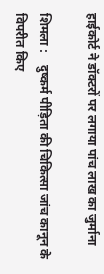हाईकोर्ट ने डॉक्‍टरों पर लगाया पांच लाख का जुर्माना

शिमला :    दुष्कर्म पीड़िता की चिकित्सा जांच कानून के विपरीत किए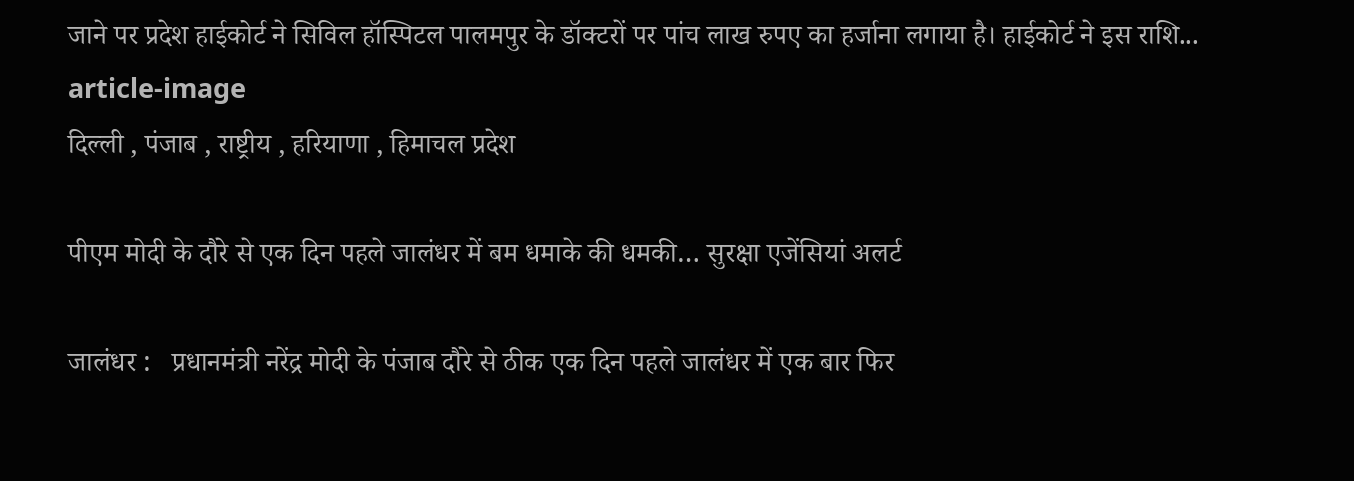जाने पर प्रदेश हाईकोर्ट ने सिविल हॉस्पिटल पालमपुर के डॉक्टरों पर पांच लाख रुपए का हर्जाना लगाया है। हाईकोर्ट ने इस राशि...
article-image
दिल्ली , पंजाब , राष्ट्रीय , हरियाणा , हिमाचल प्रदेश

पीएम मोदी के दौरे से एक दिन पहले जालंधर में बम धमाके की धमकी… सुरक्षा एजेंसियां अलर्ट

जालंधर :   प्रधानमंत्री नरेंद्र मोदी के पंजाब दौरे से ठीक एक दिन पहले जालंधर में एक बार फिर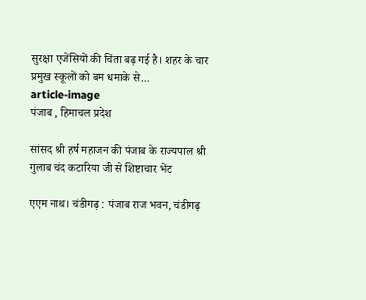सुरक्षा एजेंसियों की चिंता बढ़ गई है। शहर के चार प्रमुख स्कूलों को बम धमाके से...
article-image
पंजाब , हिमाचल प्रदेश

सांसद श्री हर्ष महाजन की पंजाब के राज्यपाल श्री गुलाब चंद कटारिया जी से शिष्टाचार भेंट

एएम नाथ। चंडीगढ़ : पंजाब राज भवन, चंडीगढ़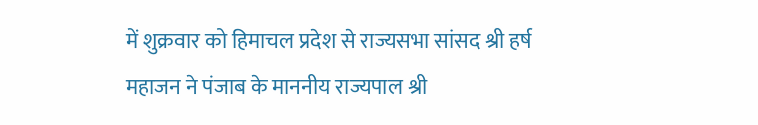में शुक्रवार को हिमाचल प्रदेश से राज्यसभा सांसद श्री हर्ष महाजन ने पंजाब के माननीय राज्यपाल श्री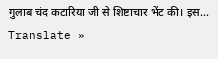गुलाब चंद कटारिया जी से शिष्टाचार भेंट की। इस...
Translate »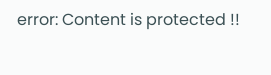error: Content is protected !!